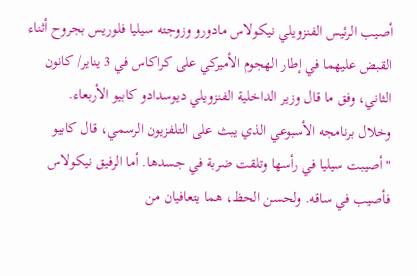أصيب الرئيس الفنزويلي نيكولاس مادورو وزوجته سيليا فلوريس بجروح أثناء القبض عليهما في إطار الهجوم الأميركي على كراكاس في 3 يناير/ كانون الثاني، وفق ما قال وزير الداخلية الفنزويلي ديوسدادو كابيو الأربعاء.
وخلال برنامجه الأسبوعي الذي يبث على التلفزيون الرسمي، قال كابيو "أصيبت سيليا في رأسها وتلقت ضربة في جسدها. أما الرفيق نيكولاس فأصيب في ساقه. ولحسن الحظ، هما يتعافيان من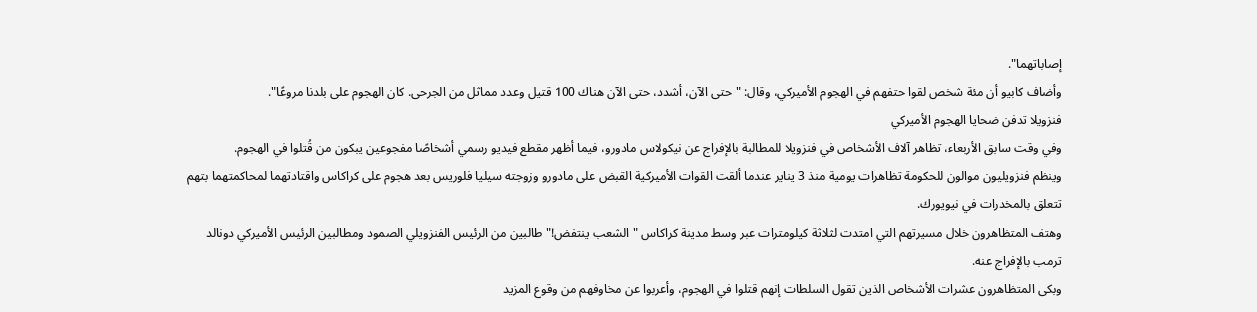إصاباتهما".
وأضاف كابيو أن مئة شخص لقوا حتفهم في الهجوم الأميركي، وقال: "حتى الآن، أشدد، حتى الآن هناك 100 قتيل وعدد مماثل من الجرحى. كان الهجوم على بلدنا مروعًا".
فنزويلا تدفن ضحايا الهجوم الأميركي
وفي وقت سابق الأربعاء، تظاهر آلاف الأشخاص في فنزويلا للمطالبة بالإفراج عن نيكولاس مادورو، فيما أظهر مقطع فيديو رسمي أشخاصًا مفجوعين يبكون من قُتلوا في الهجوم.
وينظم فنزويليون موالون للحكومة تظاهرات يومية منذ 3 يناير عندما ألقت القوات الأميركية القبض على مادورو وزوجته سيليا فلوريس بعد هجوم على كراكاس واقتادتهما لمحاكمتهما بتهم تتعلق بالمخدرات في نيويورك.
وهتف المتظاهرون خلال مسيرتهم التي امتدت لثلاثة كيلومترات عبر وسط مدينة كراكاس "الشعب ينتفض!" طالبين من الرئيس الفنزويلي الصمود ومطالبين الرئيس الأميركي دونالد ترمب بالإفراج عنه.
وبكى المتظاهرون عشرات الأشخاص الذين تقول السلطات إنهم قتلوا في الهجوم، وأعربوا عن مخاوفهم من وقوع المزيد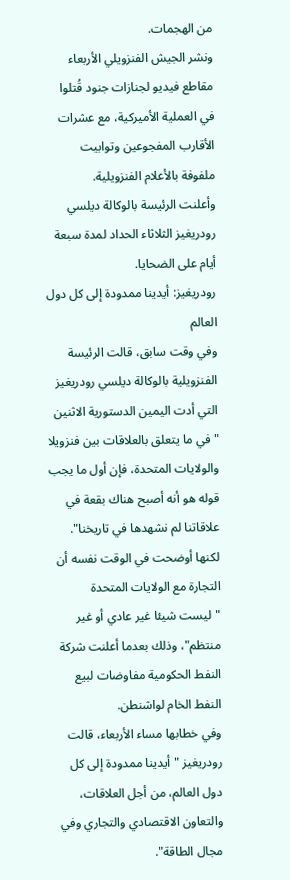من الهجمات.
ونشر الجيش الفنزويلي الأربعاء مقاطع فيديو لجنازات جنود قُتلوا في العملية الأميركية، مع عشرات الأقارب المفجوعين وتوابيت ملفوفة بالأعلام الفنزويلية.
وأعلنت الرئيسة بالوكالة ديلسي رودريغيز الثلاثاء الحداد لمدة سبعة أيام على الضحايا.
رودريغيز: أيدينا ممدودة إلى كل دول العالم
وفي وقت سابق، قالت الرئيسة الفنزويلية بالوكالة ديلسي رودريغيز التي أدت اليمين الدستورية الاثنين "في ما يتعلق بالعلاقات بين فنزويلا والولايات المتحدة، فإن أول ما يجب قوله هو أنه أصبح هناك بقعة في علاقاتنا لم نشهدها في تاريخنا".
لكنها أوضحت في الوقت نفسه أن التجارة مع الولايات المتحدة "ليست شيئا غير عادي أو غير منتظم"، وذلك بعدما أعلنت شركة النفط الحكومية مفاوضات لبيع النفط الخام لواشنطن.
وفي خطابها مساء الأربعاء، قالت رودريغيز "أيدينا ممدودة إلى كل دول العالم، من أجل العلاقات، والتعاون الاقتصادي والتجاري وفي مجال الطاقة".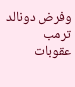وفرض دونالد ترمب عقوبات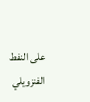على النفط الفنزويلي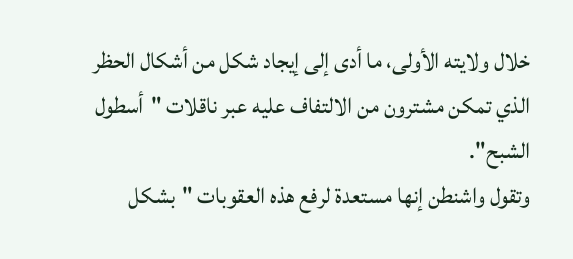خلال ولايته الأولى، ما أدى إلى إيجاد شكل من أشكال الحظر الذي تمكن مشترون من الالتفاف عليه عبر ناقلات "أسطول الشبح".
وتقول واشنطن إنها مستعدة لرفع هذه العقوبات "بشكل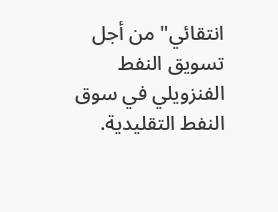انتقائي" من أجل تسويق النفط الفنزويلي في سوق النفط التقليدية.